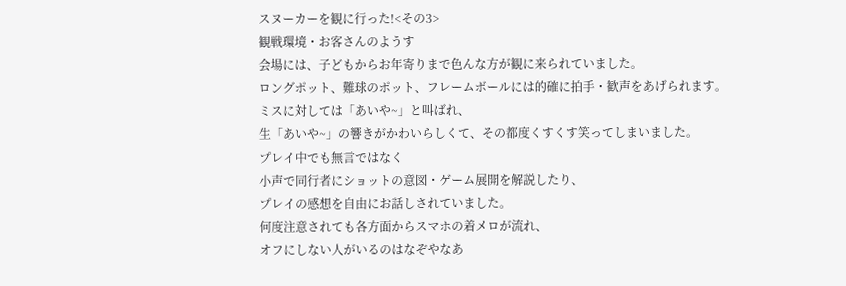スヌーカーを観に行った!<その3>
観戦環境・お客さんのようす
会場には、子どもからお年寄りまで色んな方が観に来られていました。
ロングポット、難球のポット、フレームボールには的確に拍手・歓声をあげられます。
ミスに対しては「あいや~」と叫ばれ、
生「あいや~」の響きがかわいらしくて、その都度くすくす笑ってしまいました。
プレイ中でも無言ではなく
小声で同行者にショットの意図・ゲーム展開を解説したり、
プレイの感想を自由にお話しされていました。
何度注意されても各方面からスマホの着メロが流れ、
オフにしない人がいるのはなぞやなあ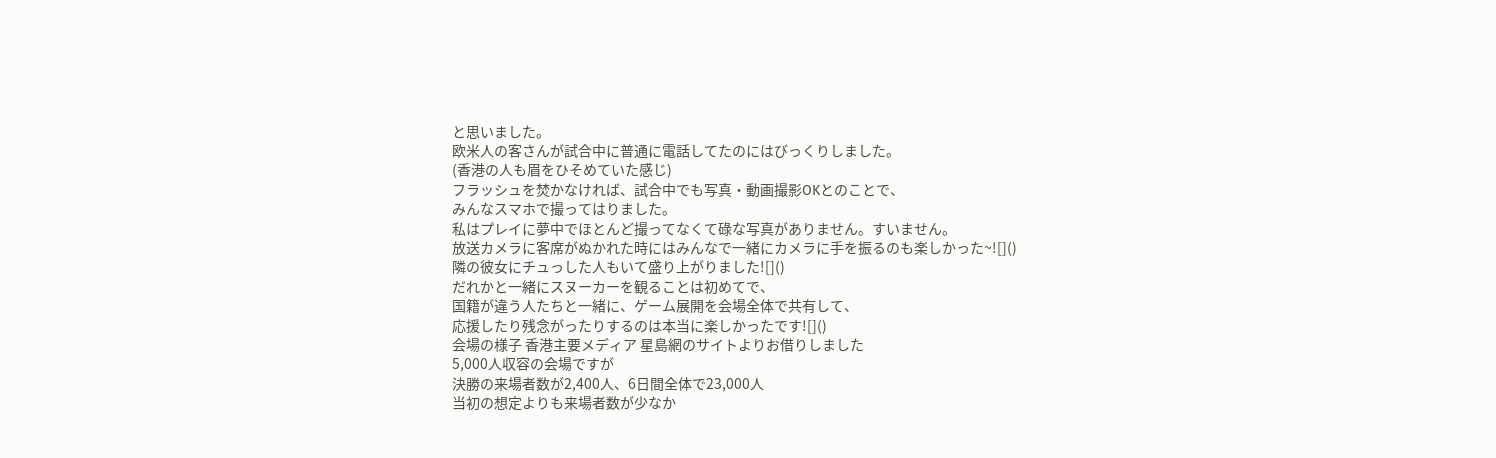と思いました。
欧米人の客さんが試合中に普通に電話してたのにはびっくりしました。
(香港の人も眉をひそめていた感じ)
フラッシュを焚かなければ、試合中でも写真・動画撮影OKとのことで、
みんなスマホで撮ってはりました。
私はプレイに夢中でほとんど撮ってなくて碌な写真がありません。すいません。
放送カメラに客席がぬかれた時にはみんなで一緒にカメラに手を振るのも楽しかった~![]()
隣の彼女にチュっした人もいて盛り上がりました![]()
だれかと一緒にスヌーカーを観ることは初めてで、
国籍が違う人たちと一緒に、ゲーム展開を会場全体で共有して、
応援したり残念がったりするのは本当に楽しかったです![]()
会場の様子 香港主要メディア 星島網のサイトよりお借りしました
5,000人収容の会場ですが
決勝の来場者数が2,400人、6日間全体で23,000人
当初の想定よりも来場者数が少なか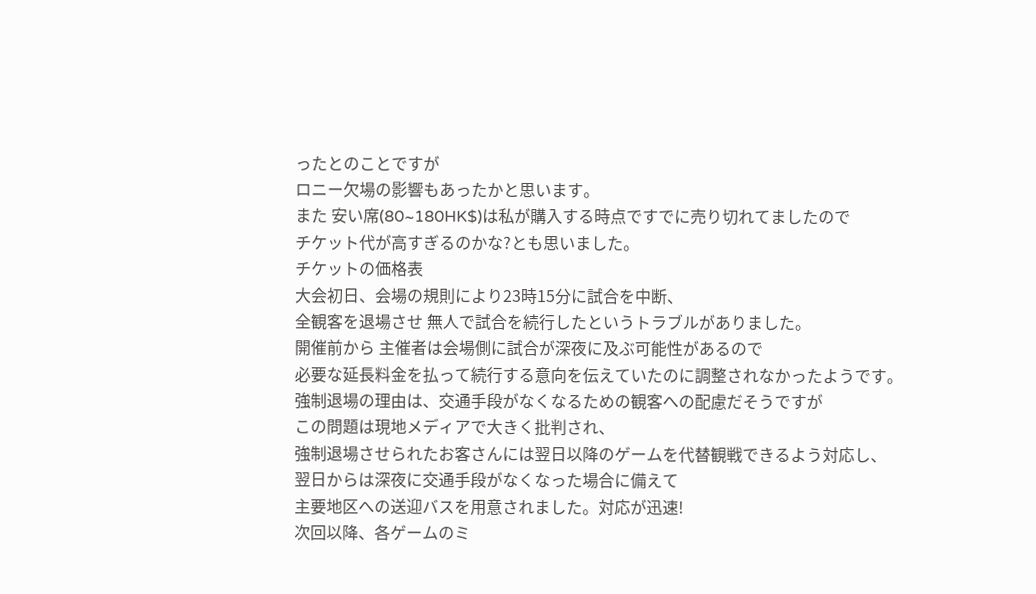ったとのことですが
ロニー欠場の影響もあったかと思います。
また 安い席(80~180HK$)は私が購入する時点ですでに売り切れてましたので
チケット代が高すぎるのかな?とも思いました。
チケットの価格表
大会初日、会場の規則により23時15分に試合を中断、
全観客を退場させ 無人で試合を続行したというトラブルがありました。
開催前から 主催者は会場側に試合が深夜に及ぶ可能性があるので
必要な延長料金を払って続行する意向を伝えていたのに調整されなかったようです。
強制退場の理由は、交通手段がなくなるための観客への配慮だそうですが
この問題は現地メディアで大きく批判され、
強制退場させられたお客さんには翌日以降のゲームを代替観戦できるよう対応し、
翌日からは深夜に交通手段がなくなった場合に備えて
主要地区への送迎バスを用意されました。対応が迅速!
次回以降、各ゲームのミ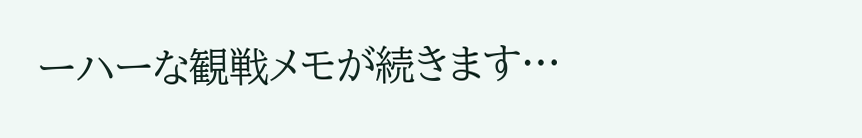ーハーな観戦メモが続きます…